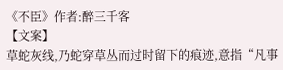《不臣》作者:醉三千客
【文案】
草蛇灰线,乃蛇穿草丛而过时留下的痕迹,意指“凡事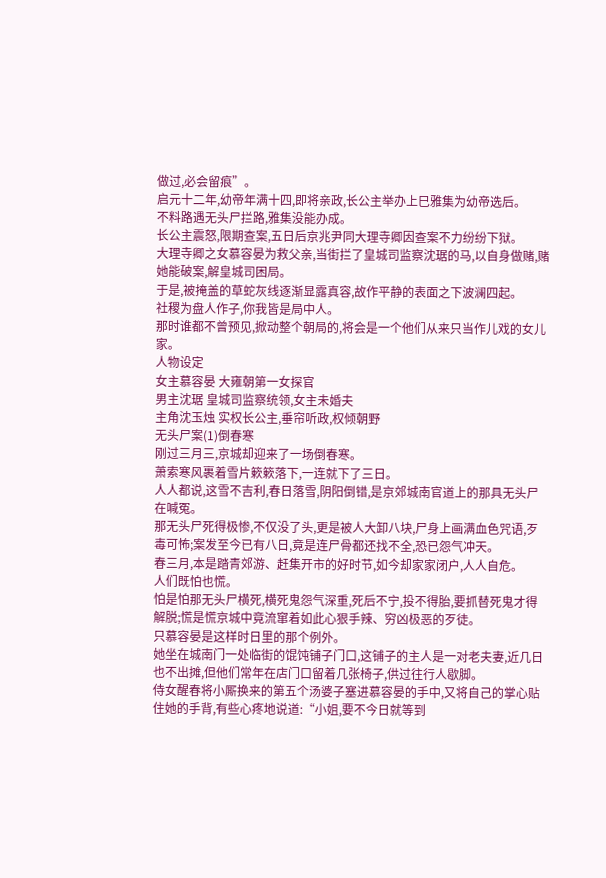做过,必会留痕”。
启元十二年,幼帝年满十四,即将亲政,长公主举办上巳雅集为幼帝选后。
不料路遇无头尸拦路,雅集没能办成。
长公主震怒,限期查案,五日后京兆尹同大理寺卿因查案不力纷纷下狱。
大理寺卿之女慕容晏为救父亲,当街拦了皇城司监察沈琚的马,以自身做赌,赌她能破案,解皇城司困局。
于是,被掩盖的草蛇灰线逐渐显露真容,故作平静的表面之下波澜四起。
社稷为盘人作子,你我皆是局中人。
那时谁都不曾预见,掀动整个朝局的,将会是一个他们从来只当作儿戏的女儿家。
人物设定
女主慕容晏 大雍朝第一女探官
男主沈琚 皇城司监察统领,女主未婚夫
主角沈玉烛 实权长公主,垂帘听政,权倾朝野
无头尸案(1)倒春寒
刚过三月三,京城却迎来了一场倒春寒。
萧索寒风裹着雪片簌簌落下,一连就下了三日。
人人都说,这雪不吉利,春日落雪,阴阳倒错,是京郊城南官道上的那具无头尸在喊冤。
那无头尸死得极惨,不仅没了头,更是被人大卸八块,尸身上画满血色咒语,歹毒可怖;案发至今已有八日,竟是连尸骨都还找不全,恐已怨气冲天。
春三月,本是踏青郊游、赶集开市的好时节,如今却家家闭户,人人自危。
人们既怕也慌。
怕是怕那无头尸横死,横死鬼怨气深重,死后不宁,投不得胎,要抓替死鬼才得解脱;慌是慌京城中竟流窜着如此心狠手辣、穷凶极恶的歹徒。
只慕容晏是这样时日里的那个例外。
她坐在城南门一处临街的馄饨铺子门口,这铺子的主人是一对老夫妻,近几日也不出摊,但他们常年在店门口留着几张椅子,供过往行人歇脚。
侍女醒春将小厮换来的第五个汤婆子塞进慕容晏的手中,又将自己的掌心贴住她的手背,有些心疼地说道:“小姐,要不今日就等到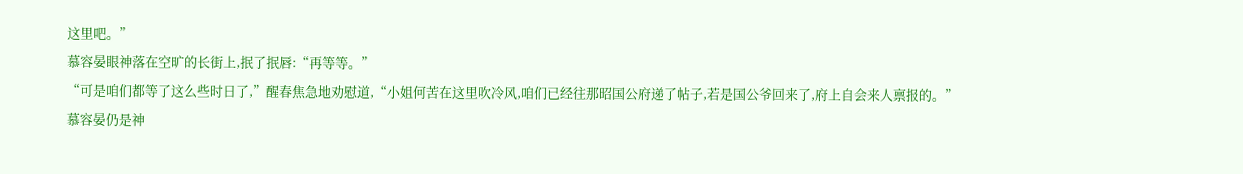这里吧。”
慕容晏眼神落在空旷的长街上,抿了抿唇:“再等等。”
“可是咱们都等了这么些时日了,”醒春焦急地劝慰道,“小姐何苦在这里吹冷风,咱们已经往那昭国公府递了帖子,若是国公爷回来了,府上自会来人禀报的。”
慕容晏仍是神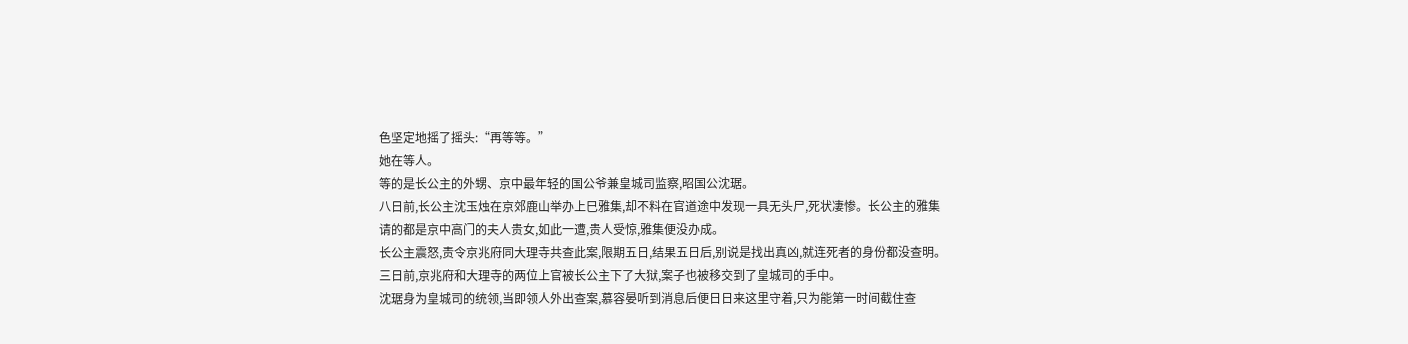色坚定地摇了摇头:“再等等。”
她在等人。
等的是长公主的外甥、京中最年轻的国公爷兼皇城司监察,昭国公沈琚。
八日前,长公主沈玉烛在京郊鹿山举办上巳雅集,却不料在官道途中发现一具无头尸,死状凄惨。长公主的雅集请的都是京中高门的夫人贵女,如此一遭,贵人受惊,雅集便没办成。
长公主震怒,责令京兆府同大理寺共查此案,限期五日,结果五日后,别说是找出真凶,就连死者的身份都没查明。
三日前,京兆府和大理寺的两位上官被长公主下了大狱,案子也被移交到了皇城司的手中。
沈琚身为皇城司的统领,当即领人外出查案,慕容晏听到消息后便日日来这里守着,只为能第一时间截住查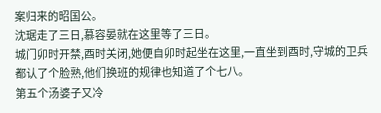案归来的昭国公。
沈琚走了三日,慕容晏就在这里等了三日。
城门卯时开禁,酉时关闭,她便自卯时起坐在这里,一直坐到酉时,守城的卫兵都认了个脸熟,他们换班的规律也知道了个七八。
第五个汤婆子又冷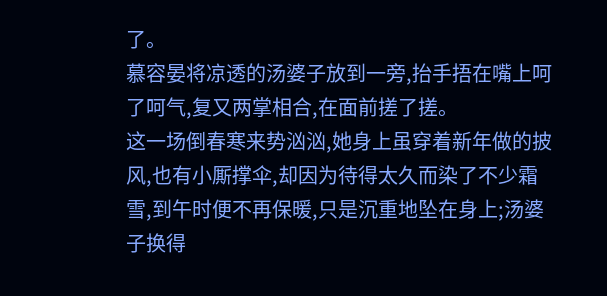了。
慕容晏将凉透的汤婆子放到一旁,抬手捂在嘴上呵了呵气,复又两掌相合,在面前搓了搓。
这一场倒春寒来势汹汹,她身上虽穿着新年做的披风,也有小厮撑伞,却因为待得太久而染了不少霜雪,到午时便不再保暖,只是沉重地坠在身上;汤婆子换得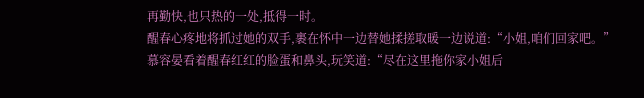再勤快,也只热的一处,抵得一时。
醒春心疼地将抓过她的双手,裹在怀中一边替她揉搓取暖一边说道:“小姐,咱们回家吧。”
慕容晏看着醒春红红的脸蛋和鼻头,玩笑道:“尽在这里拖你家小姐后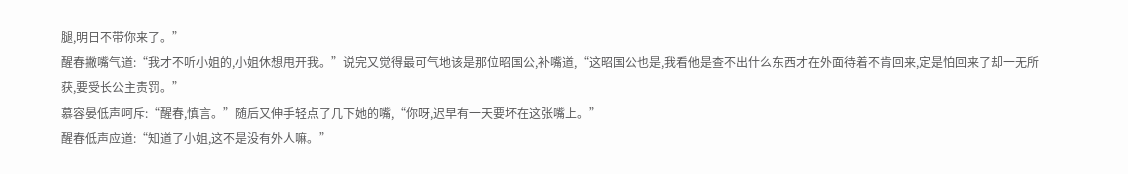腿,明日不带你来了。”
醒春撇嘴气道:“我才不听小姐的,小姐休想甩开我。”说完又觉得最可气地该是那位昭国公,补嘴道,“这昭国公也是,我看他是查不出什么东西才在外面待着不肯回来,定是怕回来了却一无所获,要受长公主责罚。”
慕容晏低声呵斥:“醒春,慎言。”随后又伸手轻点了几下她的嘴,“你呀,迟早有一天要坏在这张嘴上。”
醒春低声应道:“知道了小姐,这不是没有外人嘛。”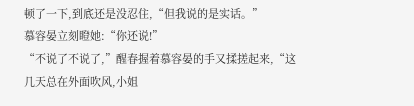顿了一下,到底还是没忍住,“但我说的是实话。”
慕容晏立刻瞪她:“你还说!”
“不说了不说了,”醒春握着慕容晏的手又揉搓起来,“这几天总在外面吹风,小姐